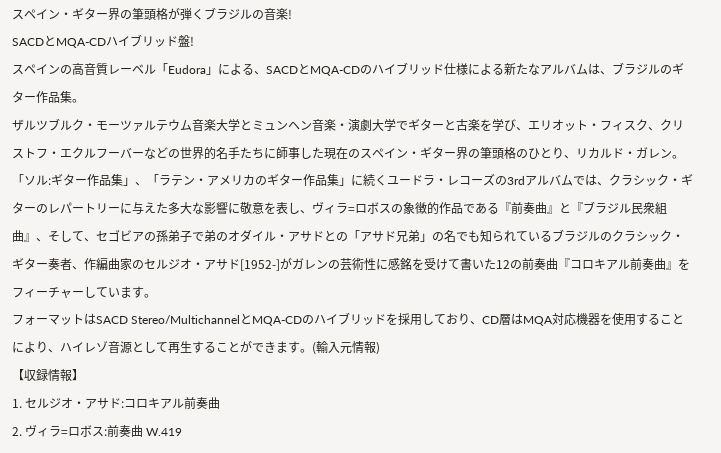スペイン・ギター界の筆頭格が弾くブラジルの音楽!
SACDとMQA-CDハイブリッド盤!
スペインの高音質レーベル「Eudora」による、SACDとMQA-CDのハイブリッド仕様による新たなアルバムは、ブラジルのギター作品集。
ザルツブルク・モーツァルテウム音楽大学とミュンヘン音楽・演劇大学でギターと古楽を学び、エリオット・フィスク、クリストフ・エクルフーバーなどの世界的名手たちに師事した現在のスペイン・ギター界の筆頭格のひとり、リカルド・ガレン。「ソル:ギター作品集」、「ラテン・アメリカのギター作品集」に続くユードラ・レコーズの3rdアルバムでは、クラシック・ギターのレパートリーに与えた多大な影響に敬意を表し、ヴィラ=ロボスの象徴的作品である『前奏曲』と『ブラジル民衆組曲』、そして、セゴビアの孫弟子で弟のオダイル・アサドとの「アサド兄弟」の名でも知られているブラジルのクラシック・ギター奏者、作編曲家のセルジオ・アサド[1952-]がガレンの芸術性に感銘を受けて書いた12の前奏曲『コロキアル前奏曲』をフィーチャーしています。
フォーマットはSACD Stereo/MultichannelとMQA-CDのハイブリッドを採用しており、CD層はMQA対応機器を使用することにより、ハイレゾ音源として再生することができます。(輸入元情報)
【収録情報】
1. セルジオ・アサド:コロキアル前奏曲
2. ヴィラ=ロボス:前奏曲 W.419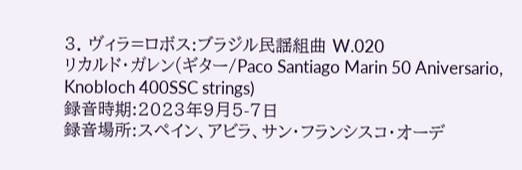3. ヴィラ=ロボス:ブラジル民謡組曲 W.020
リカルド・ガレン(ギター/Paco Santiago Marin 50 Aniversario, Knobloch 400SSC strings)
録音時期:2023年9月5-7日
録音場所:スペイン、アビラ、サン・フランシスコ・オーデ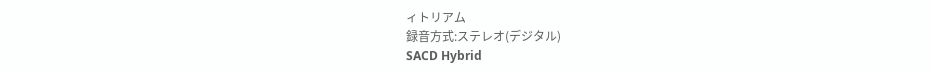ィトリアム
録音方式:ステレオ(デジタル)
SACD Hybrid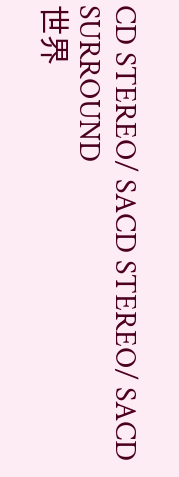CD STEREO/ SACD STEREO/ SACD SURROUND
世界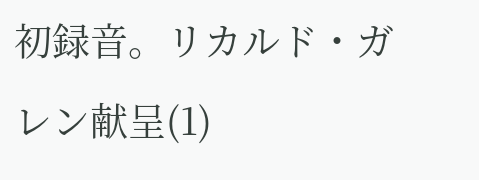初録音。リカルド・ガレン献呈(1)